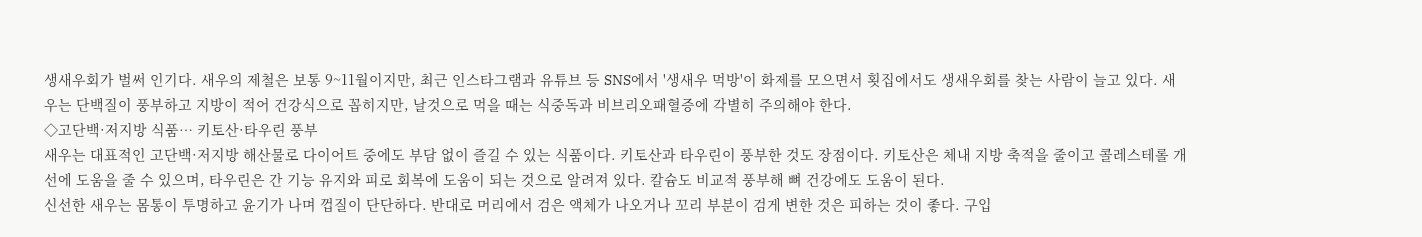생새우회가 벌써 인기다. 새우의 제철은 보통 9~11월이지만, 최근 인스타그램과 유튜브 등 SNS에서 '생새우 먹방'이 화제를 모으면서 횟집에서도 생새우회를 찾는 사람이 늘고 있다. 새우는 단백질이 풍부하고 지방이 적어 건강식으로 꼽히지만, 날것으로 먹을 때는 식중독과 비브리오패혈증에 각별히 주의해야 한다.
◇고단백·저지방 식품… 키토산·타우린 풍부
새우는 대표적인 고단백·저지방 해산물로 다이어트 중에도 부담 없이 즐길 수 있는 식품이다. 키토산과 타우린이 풍부한 것도 장점이다. 키토산은 체내 지방 축적을 줄이고 콜레스테롤 개선에 도움을 줄 수 있으며, 타우린은 간 기능 유지와 피로 회복에 도움이 되는 것으로 알려져 있다. 칼슘도 비교적 풍부해 뼈 건강에도 도움이 된다.
신선한 새우는 몸통이 투명하고 윤기가 나며 껍질이 단단하다. 반대로 머리에서 검은 액체가 나오거나 꼬리 부분이 검게 변한 것은 피하는 것이 좋다. 구입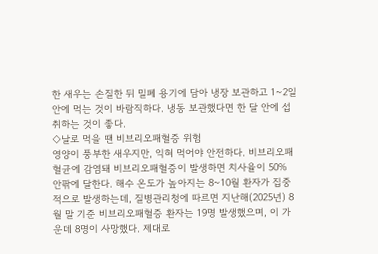한 새우는 손질한 뒤 밀폐 용기에 담아 냉장 보관하고 1~2일 안에 먹는 것이 바람직하다. 냉동 보관했다면 한 달 안에 섭취하는 것이 좋다.
◇날로 먹을 땐 비브리오패혈증 위험
영양이 풍부한 새우지만, 익혀 먹어야 안전하다. 비브리오패혈균에 감염돼 비브리오패혈증이 발생하면 치사율이 50% 안팎에 달한다. 해수 온도가 높아지는 8~10월 환자가 집중적으로 발생하는데, 질병관리청에 따르면 지난해(2025년) 8월 말 기준 비브리오패혈증 환자는 19명 발생했으며, 이 가운데 8명이 사망했다. 제대로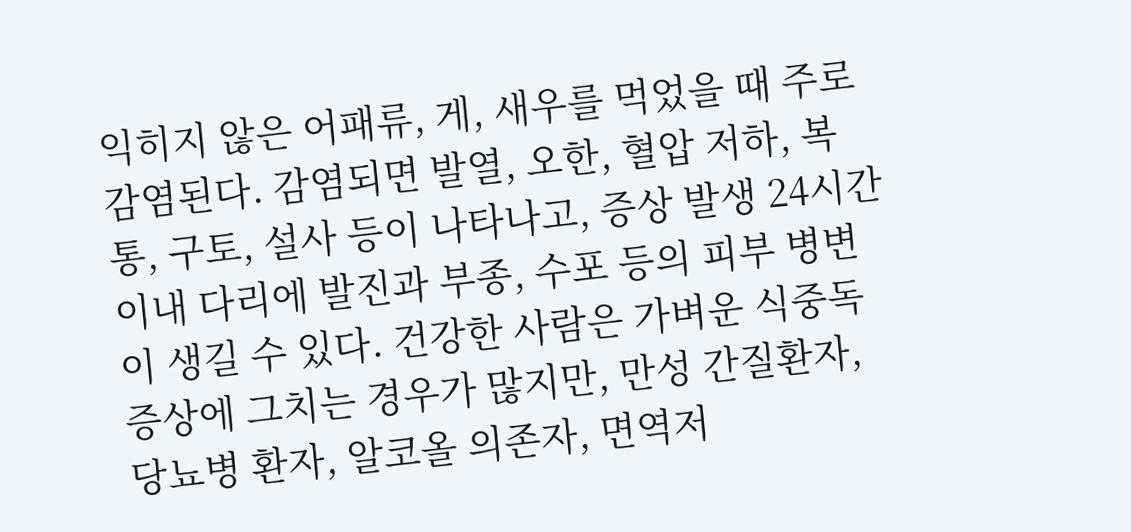익히지 않은 어패류, 게, 새우를 먹었을 때 주로 감염된다. 감염되면 발열, 오한, 혈압 저하, 복통, 구토, 설사 등이 나타나고, 증상 발생 24시간 이내 다리에 발진과 부종, 수포 등의 피부 병변이 생길 수 있다. 건강한 사람은 가벼운 식중독 증상에 그치는 경우가 많지만, 만성 간질환자, 당뇨병 환자, 알코올 의존자, 면역저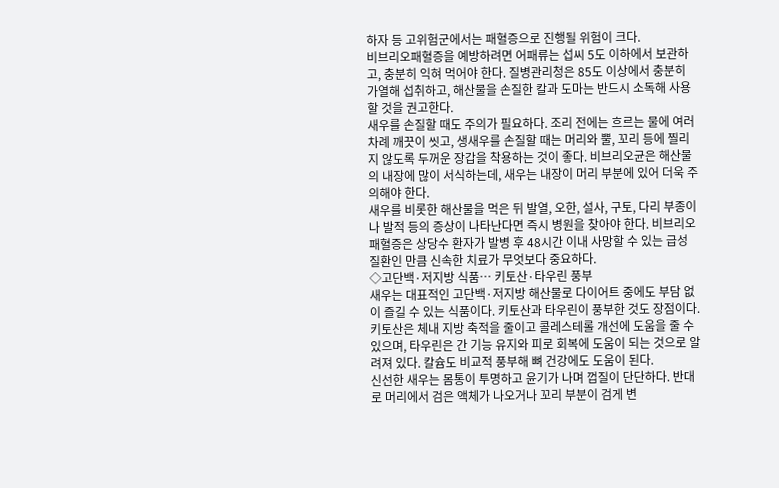하자 등 고위험군에서는 패혈증으로 진행될 위험이 크다.
비브리오패혈증을 예방하려면 어패류는 섭씨 5도 이하에서 보관하고, 충분히 익혀 먹어야 한다. 질병관리청은 85도 이상에서 충분히 가열해 섭취하고, 해산물을 손질한 칼과 도마는 반드시 소독해 사용할 것을 권고한다.
새우를 손질할 때도 주의가 필요하다. 조리 전에는 흐르는 물에 여러 차례 깨끗이 씻고, 생새우를 손질할 때는 머리와 뿔, 꼬리 등에 찔리지 않도록 두꺼운 장갑을 착용하는 것이 좋다. 비브리오균은 해산물의 내장에 많이 서식하는데, 새우는 내장이 머리 부분에 있어 더욱 주의해야 한다.
새우를 비롯한 해산물을 먹은 뒤 발열, 오한, 설사, 구토, 다리 부종이나 발적 등의 증상이 나타난다면 즉시 병원을 찾아야 한다. 비브리오패혈증은 상당수 환자가 발병 후 48시간 이내 사망할 수 있는 급성 질환인 만큼 신속한 치료가 무엇보다 중요하다.
◇고단백·저지방 식품… 키토산·타우린 풍부
새우는 대표적인 고단백·저지방 해산물로 다이어트 중에도 부담 없이 즐길 수 있는 식품이다. 키토산과 타우린이 풍부한 것도 장점이다. 키토산은 체내 지방 축적을 줄이고 콜레스테롤 개선에 도움을 줄 수 있으며, 타우린은 간 기능 유지와 피로 회복에 도움이 되는 것으로 알려져 있다. 칼슘도 비교적 풍부해 뼈 건강에도 도움이 된다.
신선한 새우는 몸통이 투명하고 윤기가 나며 껍질이 단단하다. 반대로 머리에서 검은 액체가 나오거나 꼬리 부분이 검게 변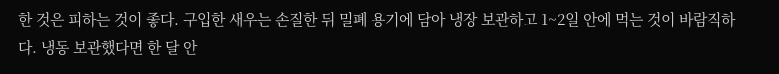한 것은 피하는 것이 좋다. 구입한 새우는 손질한 뒤 밀폐 용기에 담아 냉장 보관하고 1~2일 안에 먹는 것이 바람직하다. 냉동 보관했다면 한 달 안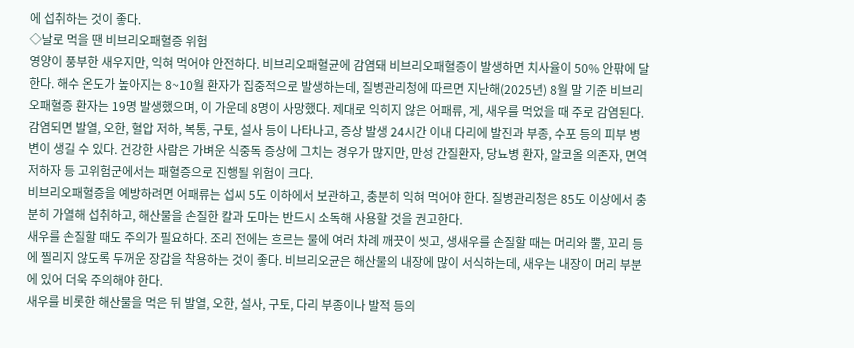에 섭취하는 것이 좋다.
◇날로 먹을 땐 비브리오패혈증 위험
영양이 풍부한 새우지만, 익혀 먹어야 안전하다. 비브리오패혈균에 감염돼 비브리오패혈증이 발생하면 치사율이 50% 안팎에 달한다. 해수 온도가 높아지는 8~10월 환자가 집중적으로 발생하는데, 질병관리청에 따르면 지난해(2025년) 8월 말 기준 비브리오패혈증 환자는 19명 발생했으며, 이 가운데 8명이 사망했다. 제대로 익히지 않은 어패류, 게, 새우를 먹었을 때 주로 감염된다. 감염되면 발열, 오한, 혈압 저하, 복통, 구토, 설사 등이 나타나고, 증상 발생 24시간 이내 다리에 발진과 부종, 수포 등의 피부 병변이 생길 수 있다. 건강한 사람은 가벼운 식중독 증상에 그치는 경우가 많지만, 만성 간질환자, 당뇨병 환자, 알코올 의존자, 면역저하자 등 고위험군에서는 패혈증으로 진행될 위험이 크다.
비브리오패혈증을 예방하려면 어패류는 섭씨 5도 이하에서 보관하고, 충분히 익혀 먹어야 한다. 질병관리청은 85도 이상에서 충분히 가열해 섭취하고, 해산물을 손질한 칼과 도마는 반드시 소독해 사용할 것을 권고한다.
새우를 손질할 때도 주의가 필요하다. 조리 전에는 흐르는 물에 여러 차례 깨끗이 씻고, 생새우를 손질할 때는 머리와 뿔, 꼬리 등에 찔리지 않도록 두꺼운 장갑을 착용하는 것이 좋다. 비브리오균은 해산물의 내장에 많이 서식하는데, 새우는 내장이 머리 부분에 있어 더욱 주의해야 한다.
새우를 비롯한 해산물을 먹은 뒤 발열, 오한, 설사, 구토, 다리 부종이나 발적 등의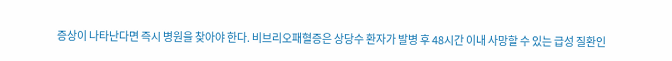증상이 나타난다면 즉시 병원을 찾아야 한다. 비브리오패혈증은 상당수 환자가 발병 후 48시간 이내 사망할 수 있는 급성 질환인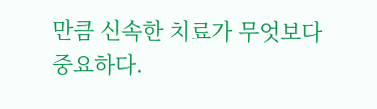만큼 신속한 치료가 무엇보다 중요하다.